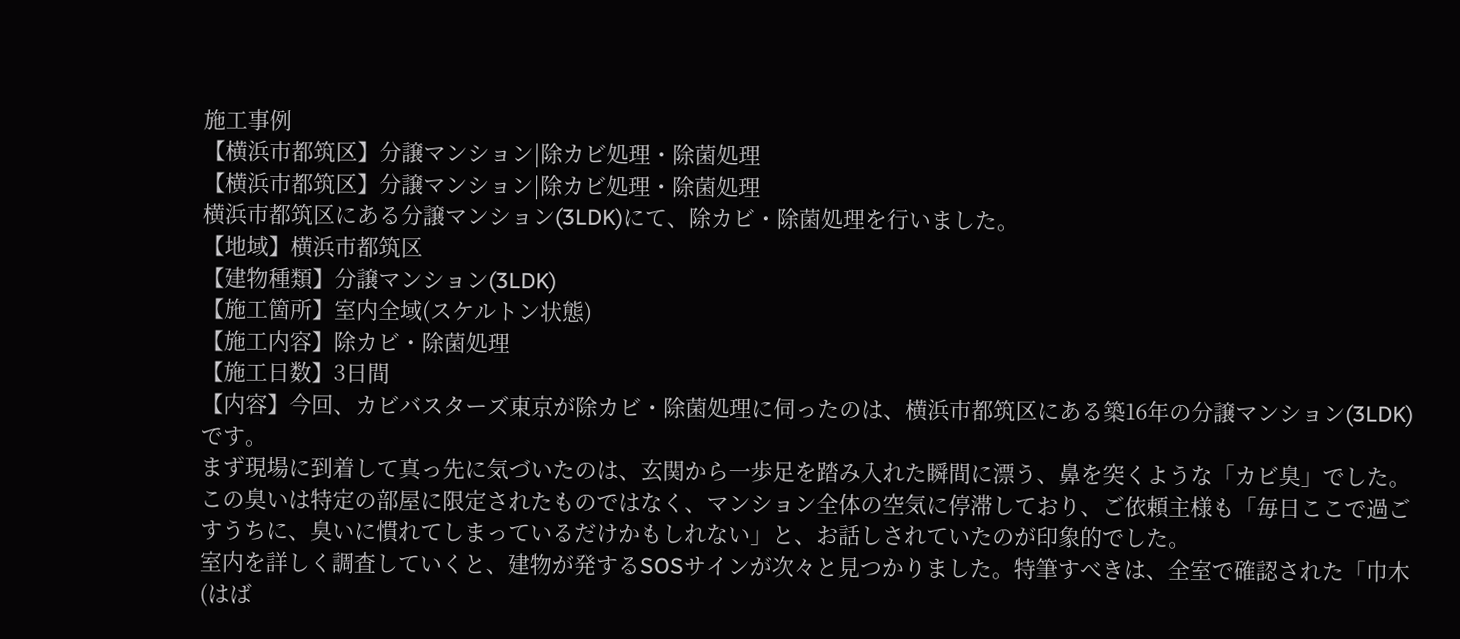施工事例
【横浜市都筑区】分譲マンション|除カビ処理・除菌処理
【横浜市都筑区】分譲マンション|除カビ処理・除菌処理
横浜市都筑区にある分譲マンション(3LDK)にて、除カビ・除菌処理を行いました。
【地域】横浜市都筑区
【建物種類】分譲マンション(3LDK)
【施工箇所】室内全域(スケルトン状態)
【施工内容】除カビ・除菌処理
【施工日数】3日間
【内容】今回、カビバスターズ東京が除カビ・除菌処理に伺ったのは、横浜市都筑区にある築16年の分譲マンション(3LDK)です。
まず現場に到着して真っ先に気づいたのは、玄関から一歩足を踏み入れた瞬間に漂う、鼻を突くような「カビ臭」でした。この臭いは特定の部屋に限定されたものではなく、マンション全体の空気に停滞しており、ご依頼主様も「毎日ここで過ごすうちに、臭いに慣れてしまっているだけかもしれない」と、お話しされていたのが印象的でした。
室内を詳しく調査していくと、建物が発するSOSサインが次々と見つかりました。特筆すべきは、全室で確認された「巾木(はば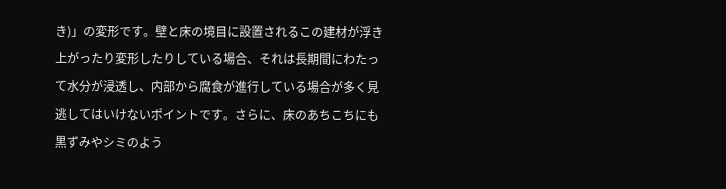き)」の変形です。壁と床の境目に設置されるこの建材が浮き上がったり変形したりしている場合、それは長期間にわたって水分が浸透し、内部から腐食が進行している場合が多く見逃してはいけないポイントです。さらに、床のあちこちにも黒ずみやシミのよう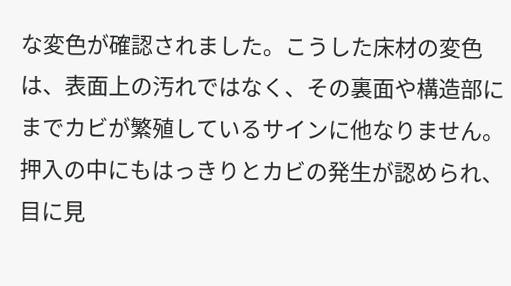な変色が確認されました。こうした床材の変色は、表面上の汚れではなく、その裏面や構造部にまでカビが繁殖しているサインに他なりません。押入の中にもはっきりとカビの発生が認められ、目に見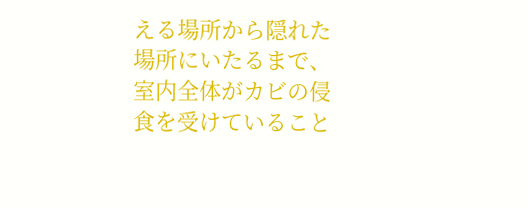える場所から隠れた場所にいたるまで、室内全体がカビの侵食を受けていること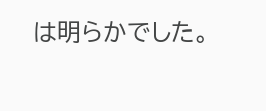は明らかでした。